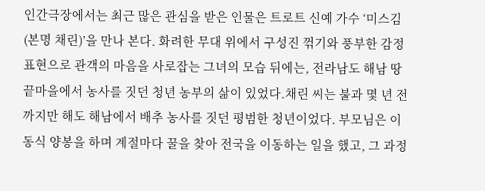인간극장에서는 최근 많은 관심을 받은 인물은 트로트 신예 가수 ‘미스김(본명 채린)’을 만나 본다. 화려한 무대 위에서 구성진 꺾기와 풍부한 감정 표현으로 관객의 마음을 사로잡는 그녀의 모습 뒤에는, 전라남도 해남 땅끝마을에서 농사를 짓던 청년 농부의 삶이 있었다.채린 씨는 불과 몇 년 전까지만 해도 해남에서 배추 농사를 짓던 평범한 청년이었다. 부모님은 이동식 양봉을 하며 계절마다 꿀을 찾아 전국을 이동하는 일을 했고, 그 과정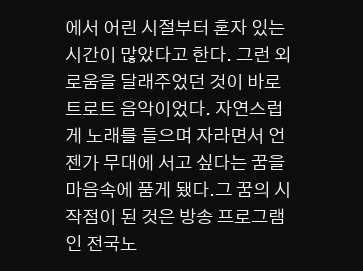에서 어린 시절부터 혼자 있는 시간이 많았다고 한다. 그런 외로움을 달래주었던 것이 바로 트로트 음악이었다. 자연스럽게 노래를 들으며 자라면서 언젠가 무대에 서고 싶다는 꿈을 마음속에 품게 됐다.그 꿈의 시작점이 된 것은 방송 프로그램인 전국노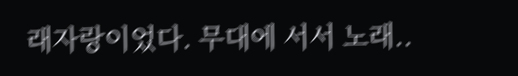래자랑이었다. 무대에 서서 노래..